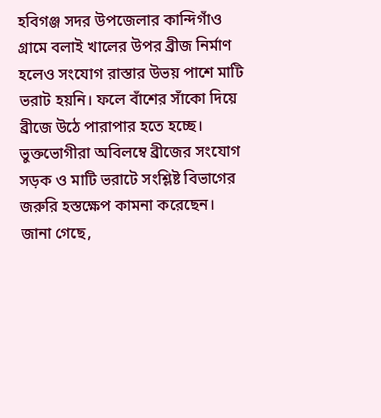হবিগঞ্জ সদর উপজেলার কান্দিগাঁও গ্রামে বলাই খালের উপর ব্রীজ নির্মাণ হলেও সংযোগ রাস্তার উভয় পাশে মাটি ভরাট হয়নি। ফলে বাঁশের সাঁকো দিয়ে ব্রীজে উঠে পারাপার হতে হচ্ছে। ভুক্তভোগীরা অবিলম্বে ব্রীজের সংযোগ সড়ক ও মাটি ভরাটে সংশ্লিষ্ট বিভাগের জরুরি হস্তক্ষেপ কামনা করেছেন।
জানা গেছে,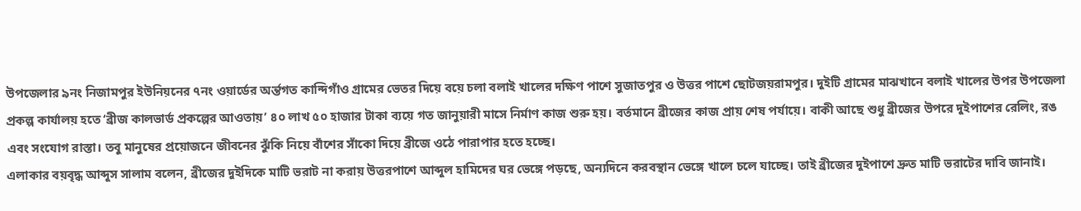উপজেলার ৯নং নিজামপুর ইউনিয়নের ৭নং ওয়ার্ডের অর্ন্তগত কান্দিগাঁও গ্রামের ভেতর দিয়ে বয়ে চলা বলাই খালের দক্ষিণ পাশে সুজাতপুর ও উত্তর পাশে ছোটজয়রামপুর। দুইটি গ্রামের মাঝখানে বলাই খালের উপর উপজেলা প্রকল্প কার্যালয় হতে ‘ব্রীজ কালভার্ড প্রকল্পের আওতায়’ ৪০ লাখ ৫০ হাজার টাকা ব্যয়ে গত জানুয়ারী মাসে নির্মাণ কাজ শুরু হয়। বর্তমানে ব্রীজের কাজ প্রায় শেষ পর্যায়ে। বাকী আছে শুধু ব্রীজের উপরে দুইপাশের রেলিং, রঙ এবং সংযোগ রাস্তা। তবু মানুষের প্রয়োজনে জীবনের ঝুঁকি নিয়ে বাঁশের সাঁকো দিয়ে ব্রীজে ওঠে পারাপার হতে হচ্ছে।
এলাকার বয়বৃদ্ধ আব্দুস সালাম বলেন, ব্রীজের দুইদিকে মাটি ভরাট না করায় উত্তরপাশে আব্দুল হামিদের ঘর ভেঙ্গে পড়ছে, অন্যদিনে করবস্থান ভেঙ্গে খালে চলে যাচ্ছে। তাই ব্রীজের দুইপাশে দ্রুত মাটি ভরাটের দাবি জানাই।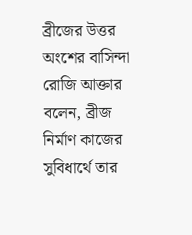ব্রীজের উত্তর অংশের বাসিন্দা রোজি আক্তার বলেন, ব্রীজ নির্মাণ কাজের সুবিধার্থে তার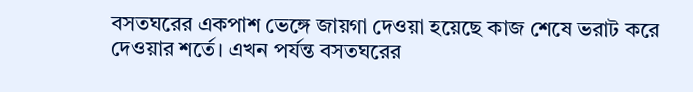বসতঘরের একপাশ ভেঙ্গে জায়গা দেওয়া হয়েছে কাজ শেষে ভরাট করে দেওয়ার শর্তে। এখন পর্যন্ত বসতঘরের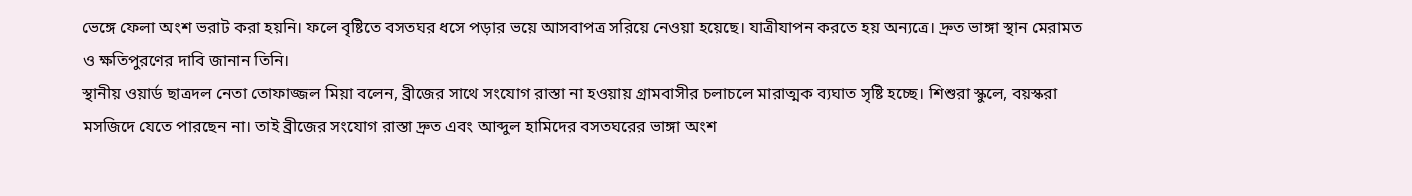ভেঙ্গে ফেলা অংশ ভরাট করা হয়নি। ফলে বৃষ্টিতে বসতঘর ধসে পড়ার ভয়ে আসবাপত্র সরিয়ে নেওয়া হয়েছে। যাত্রীযাপন করতে হয় অন্যত্রে। দ্রুত ভাঙ্গা স্থান মেরামত ও ক্ষতিপুরণের দাবি জানান তিনি।
স্থানীয় ওয়ার্ড ছাত্রদল নেতা তোফাজ্জল মিয়া বলেন, ব্রীজের সাথে সংযোগ রাস্তা না হওয়ায় গ্রামবাসীর চলাচলে মারাত্মক ব্যঘাত সৃষ্টি হচ্ছে। শিশুরা স্কুলে, বয়স্করা মসজিদে যেতে পারছেন না। তাই ব্রীজের সংযোগ রাস্তা দ্রুত এবং আব্দুল হামিদের বসতঘরের ভাঙ্গা অংশ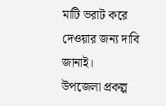মাটি ভরাট করে দেওয়ার জন্য দাবি জানাই।
উপজেলা প্রকল্প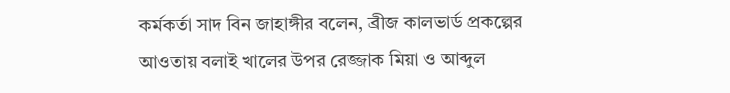কর্মকর্তা সাদ বিন জাহাঙ্গীর বলেন, ব্রীজ কালভার্ড প্রকল্পের আওতায় বলাই খালের উপর রেজ্জাক মিয়া ও আব্দুল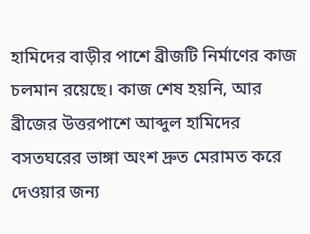হামিদের বাড়ীর পাশে ব্রীজটি নির্মাণের কাজ চলমান রয়েছে। কাজ শেষ হয়নি, আর ব্রীজের উত্তরপাশে আব্দুল হামিদের বসতঘরের ভাঙ্গা অংশ দ্রুত মেরামত করে দেওয়ার জন্য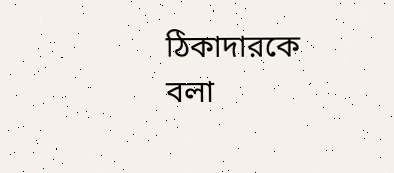ঠিকাদারকে বলা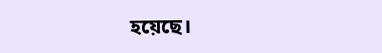হয়েছে।